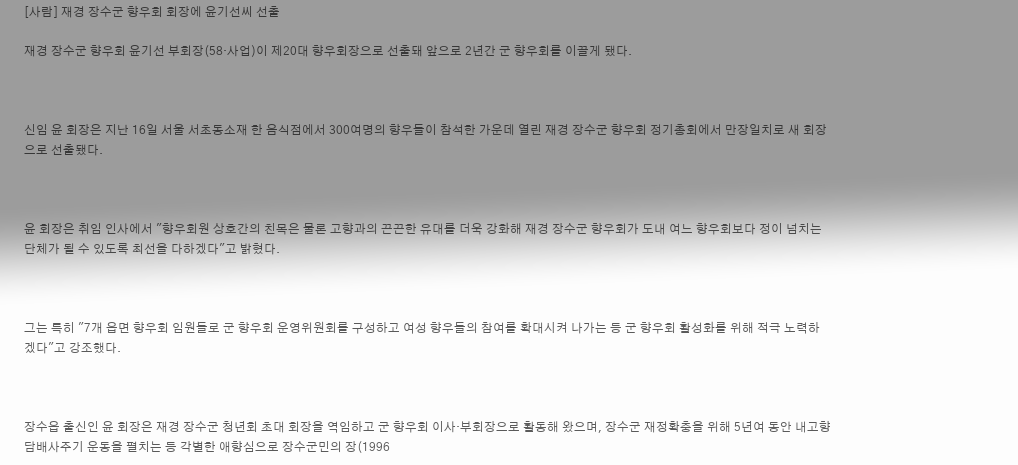[사람] 재경 장수군 향우회 회장에 윤기선씨 선출

재경 장수군 향우회 윤기선 부회장(58·사업)이 제20대 향우회장으로 선출돼 앞으로 2년간 군 향우회를 이끌게 됐다.



신임 윤 회장은 지난 16일 서울 서초동소재 한 음식점에서 300여명의 향우들이 참석한 가운데 열린 재경 장수군 향우회 정기총회에서 만장일치로 새 회장으로 선출됐다.



윤 회장은 취임 인사에서 "향우회원 상호간의 친목은 물론 고향과의 끈끈한 유대를 더욱 강화해 재경 장수군 향우회가 도내 여느 향우회보다 정이 넘치는 단체가 될 수 있도록 최선을 다하겠다"고 밝혔다.



그는 특히 "7개 읍면 향우회 임원들로 군 향우회 운영위원회를 구성하고 여성 향우들의 참여를 확대시켜 나가는 등 군 향우회 활성화를 위해 적극 노력하겠다"고 강조했다.



장수읍 출신인 윤 회장은 재경 장수군 청년회 초대 회장을 역임하고 군 향우회 이사·부회장으로 활동해 왔으며, 장수군 재정확충을 위해 5년여 동안 내고향 담배사주기 운동을 펼치는 등 각별한 애향심으로 장수군민의 장(1996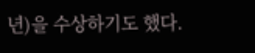년)을 수상하기도 했다.